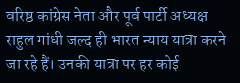वरिष्ठ कांग्रेस नेता और पूर्व पार्टी अध्यक्ष राहुल गांधी जल्द ही भारत न्याय यात्रा करने जा रहे हैं। उनकी यात्रा पर हर कोई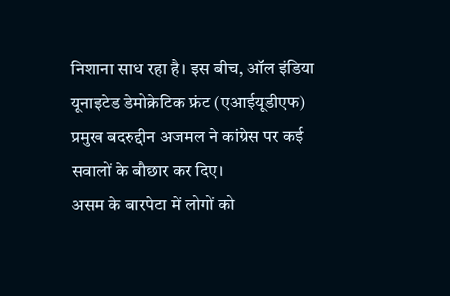निशाना साध रहा है। इस बीच, ऑल इंडिया यूनाइटेड डेमोक्रेटिक फ्रंट (एआईयूडीएफ) प्रमुख बदरुद्दीन अजमल ने कांग्रेस पर कई सवालों के बौछार कर दिए।
असम के बारपेटा में लोगों को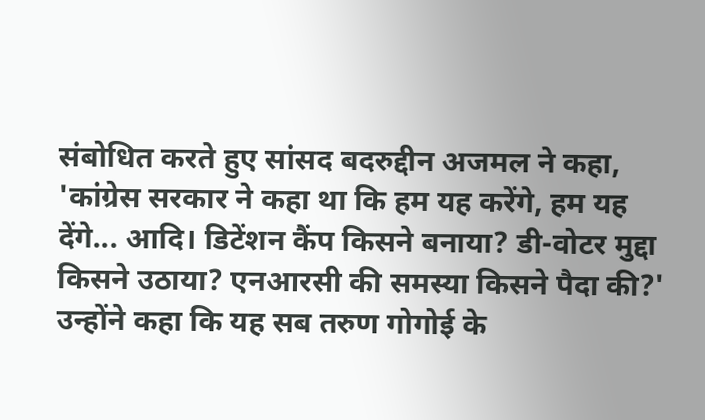संबोधित करते हुए सांसद बदरुद्दीन अजमल ने कहा, 'कांग्रेस सरकार ने कहा था कि हम यह करेंगे, हम यह देंगे... आदि। डिटेंशन कैंप किसने बनाया? डी-वोटर मुद्दा किसने उठाया? एनआरसी की समस्या किसने पैदा की?' उन्होंने कहा कि यह सब तरुण गोगोई के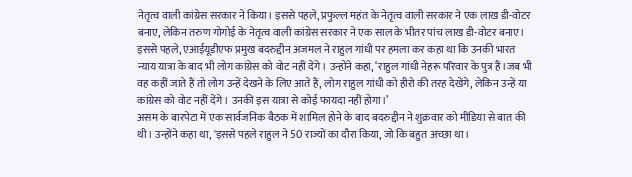नेतृत्व वाली कांग्रेस सरकार ने किया। इससे पहले, प्रफुल्ल महंत के नेतृत्व वाली सरकार ने एक लाख डी-वोटर बनाए, लेकिन तरुण गोगोई के नेतृत्व वाली कांग्रेस सरकार ने एक साल के भीतर पांच लाख डी-वोटर बनाए।
इससे पहले, एआईयूडीएफ प्रमुख बदरुद्दीन अजमल ने राहुल गांधी पर हमला कर कहा था कि उनकी भारत न्याय यात्रा के बाद भी लोग कांग्रेस को वोट नहीं देंगे। उन्होंने कहा, ‘राहुल गांधी नेहरू परिवार के पुत्र हैं।जब भी वह कहीं जाते हैं तो लोग उन्हें देखने के लिए आते हैं, लोग राहुल गांधी को हीरो की तरह देखेंगे, लेकिन उन्हें या कांग्रेस को वोट नहीं देंगे। उनकी इस यात्रा से कोई फायदा नहीं होगा।’
असम के बारपेटा में एक सार्वजनिक बैठक में शामिल होने के बाद बदरुद्दीन ने शुक्रवार को मीडिया से बात की थी। उन्होंने कहा था, 'इससे पहले राहुल ने 50 राज्यों का दौरा किया, जो कि बहुत अच्छा था।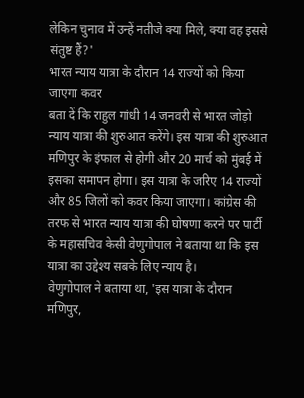लेकिन चुनाव में उन्हें नतीजे क्या मिले, क्या वह इससे संतुष्ट हैं?'
भारत न्याय यात्रा के दौरान 14 राज्यों को किया जाएगा कवर
बता दें कि राहुल गांधी 14 जनवरी से भारत जोड़ो न्याय यात्रा की शुरुआत करेंगे। इस यात्रा की शुरुआत मणिपुर के इंफाल से होगी और 20 मार्च को मुंबई में इसका समापन होगा। इस यात्रा के जरिए 14 राज्यों और 85 जिलों को कवर किया जाएगा। कांग्रेस की तरफ से भारत न्याय यात्रा की घोषणा करने पर पार्टी के महासचिव केसी वेणुगोपाल ने बताया था कि इस यात्रा का उद्देश्य सबके लिए न्याय है।
वेणुगोपाल ने बताया था, 'इस यात्रा के दौरान मणिपुर,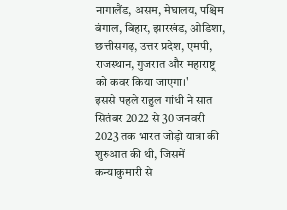नागालैंड, असम, मेघालय, पश्चिम बंगाल, बिहार, झारखंड, ओडिशा, छत्तीसगढ़, उत्तर प्रदेश, एमपी, राजस्थान, गुजरात और महाराष्ट्र को कवर किया जाएगा।'
इससे पहले राहुल गांधी ने सात सितंबर 2022 से 30 जनवरी 2023 तक भारत जोड़ो यात्रा की शुरुआत की थी, जिसमें कन्याकुमारी से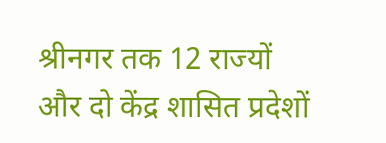श्रीनगर तक 12 राज्यों और दो केंद्र शासित प्रदेशों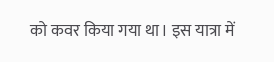को कवर किया गया था। इस यात्रा में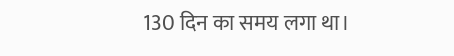130 दिन का समय लगा था।